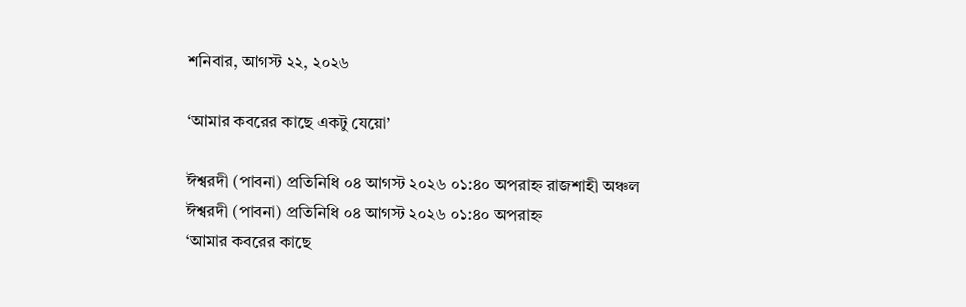শনিবার, আগস্ট ২২, ২০২৬

‘আমার কবরের কাছে একটু যেয়ো’

ঈশ্বরদী (পাবনা) প্রতিনিধি ০৪ আগস্ট ২০২৬ ০১:৪০ অপরাহ্ন রাজশাহী অঞ্চল
ঈশ্বরদী (পাবনা) প্রতিনিধি ০৪ আগস্ট ২০২৬ ০১:৪০ অপরাহ্ন
‘আমার কবরের কাছে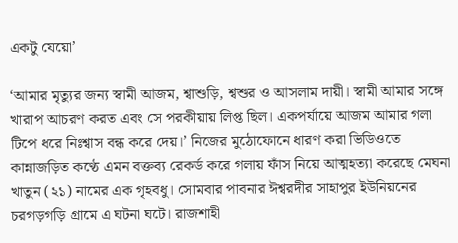একটু যেয়ো’

‘আমার মৃত্যুর জন্য স্বামী আজম, শ্বাশুড়ি, শ্বশুর ও আসলাম দায়ী। স্বামী আমার সঙ্গে খারাপ আচরণ করত এবং সে পরকীয়ায় লিপ্ত ছিল। একপর্যায়ে আজম আমার গলা টিপে ধরে নিঃশ্বাস বন্ধ করে দেয়।’ নিজের মুঠোফোনে ধারণ করা ভিডিওতে কান্নাজড়িত কণ্ঠে এমন বক্তব্য রেকর্ড করে গলায় ফাঁস নিয়ে আত্মহত্যা করেছে মেঘনা খাতুন (২১) নামের এক গৃহবধু। সোমবার পাবনার ঈশ্বরদীর সাহাপুর ইউনিয়নের চরগড়গড়ি গ্রামে এ ঘটনা ঘটে। রাজশাহী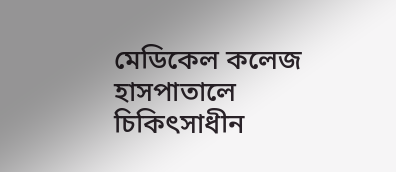মেডিকেল কলেজ হাসপাতালে চিকিৎসাধীন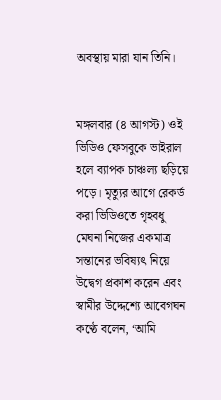অবস্থায় মারা যান তিনি।


মঙ্গলবার (৪ আগস্ট) ওই ভিডিও ফেসবুকে ভাইরাল হলে ব্যাপক চাঞ্চল্য ছড়িয়ে পড়ে। মৃত্যুর আগে রেকর্ড করা ভিডিওতে গৃহবধু মেঘনা নিজের একমাত্র সন্তানের ভবিষ্যৎ নিয়ে উদ্বেগ প্রকাশ করেন এবং স্বামীর উদ্দেশ্যে আবেগঘন কণ্ঠে বলেন, ‘আমি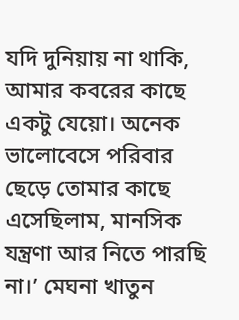যদি দুনিয়ায় না থাকি, আমার কবরের কাছে একটু যেয়ো। অনেক ভালোবেসে পরিবার ছেড়ে তোমার কাছে এসেছিলাম, মানসিক যন্ত্রণা আর নিতে পারছি না।’ মেঘনা খাতুন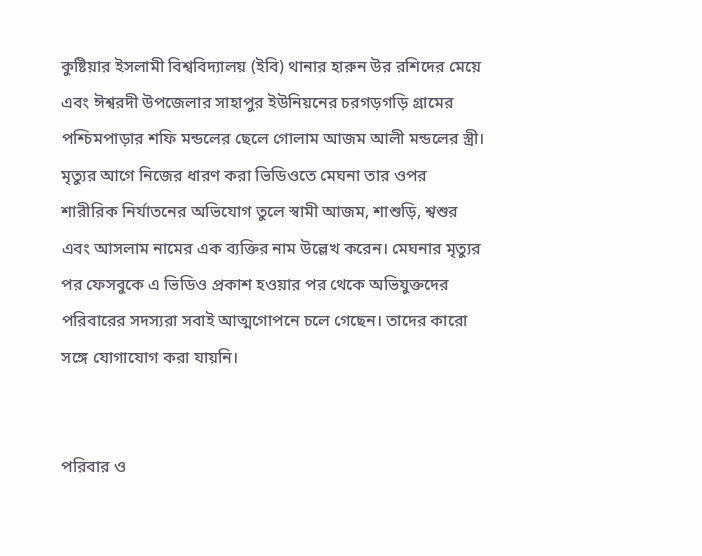কুষ্টিয়ার ইসলামী বিশ্ববিদ্যালয় (ইবি) থানার হারুন উর রশিদের মেয়ে এবং ঈশ্বরদী উপজেলার সাহাপুর ইউনিয়নের চরগড়গড়ি গ্রামের পশ্চিমপাড়ার শফি মন্ডলের ছেলে গোলাম আজম আলী মন্ডলের স্ত্রী। মৃত্যুর আগে নিজের ধারণ করা ভিডিওতে মেঘনা তার ওপর শারীরিক নির্যাতনের অভিযোগ তুলে স্বামী আজম, শাশুড়ি, শ্বশুর এবং আসলাম নামের এক ব্যক্তির নাম উল্লেখ করেন। মেঘনার মৃত্যুর পর ফেসবুকে এ ভিডিও প্রকাশ হওয়ার পর থেকে অভিযুক্তদের পরিবারের সদস্যরা সবাই আত্মগোপনে চলে গেছেন। তাদের কারো সঙ্গে যোগাযোগ করা যায়নি।


পরিবার ও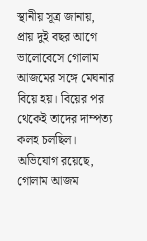স্থানীয় সূত্র জানায়, প্রায় দুই বছর আগে ভালোবেসে গোলাম আজমের সঙ্গে মেঘনার বিয়ে হয়। বিয়ের পর থেকেই তাদের দাম্পত্য কলহ চলছিল। অভিযোগ রয়েছে, গোলাম আজম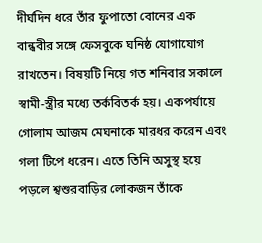দীর্ঘদিন ধরে তাঁর ফুপাতো বোনের এক বান্ধবীর সঙ্গে ফেসবুকে ঘনিষ্ঠ যোগাযোগ রাখতেন। বিষয়টি নিয়ে গত শনিবার সকালে স্বামী-স্ত্রীর মধ্যে তর্কবিতর্ক হয়। একপর্যায়ে গোলাম আজম মেঘনাকে মারধর করেন এবং গলা টিপে ধরেন। এতে তিনি অসুস্থ হয়ে পড়লে শ্বশুরবাড়ির লোকজন তাঁকে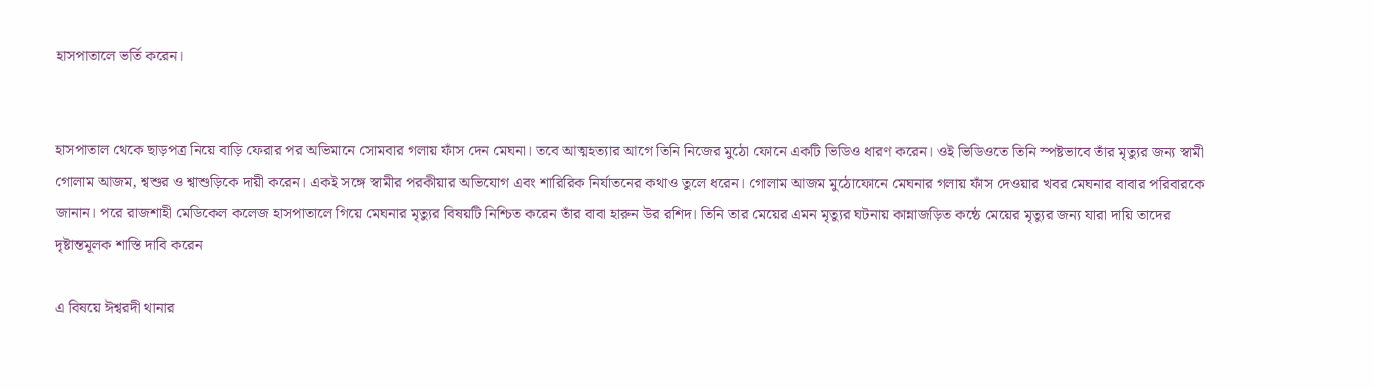হাসপাতালে ভর্তি করেন।


হাসপাতাল থেকে ছাড়পত্র নিয়ে বাড়ি ফেরার পর অভিমানে সোমবার গলায় ফাঁস দেন মেঘনা। তবে আত্মহত্যার আগে তিনি নিজের মুঠো ফোনে একটি ভিডিও ধারণ করেন। ওই ভিডিওতে তিনি স্পষ্টভাবে তাঁর মৃত্যুর জন্য স্বামী গোলাম আজম, শ্বশুর ও শ্বাশুড়িকে দায়ী করেন। একই সঙ্গে স্বামীর পরকীয়ার অভিযোগ এবং শারিরিক নির্যাতনের কথাও তুলে ধরেন। গোলাম আজম মুঠোফোনে মেঘনার গলায় ফাঁস দেওয়ার খবর মেঘনার বাবার পরিবারকে জানান। পরে রাজশাহী মেডিকেল কলেজ হাসপাতালে গিয়ে মেঘনার মৃত্যুর বিষয়টি নিশ্চিত করেন তাঁর বাবা হারুন উর রশিদ। তিনি তার মেয়ের এমন মৃত্যুর ঘটনায় কান্নাজড়িত কন্ঠে মেয়ের মৃত্যুর জন্য যারা দায়ি তাদের দৃষ্টান্তমূলক শাস্তি দাবি করেন

এ বিষয়ে ঈশ্বরদী থানার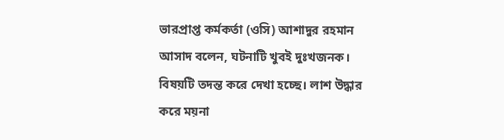ভারপ্রাপ্ত কর্মকর্তা (ওসি) আশাদুর রহমান আসাদ বলেন, ঘটনাটি খুবই দুঃখজনক। বিষয়টি তদন্ত করে দেখা হচ্ছে। লাশ উদ্ধার করে ময়না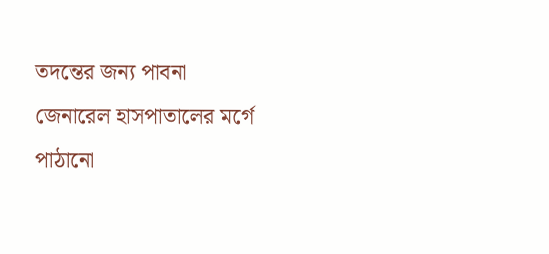তদন্তের জন্য পাবনা জেনারেল হাসপাতালের মর্গে পাঠানো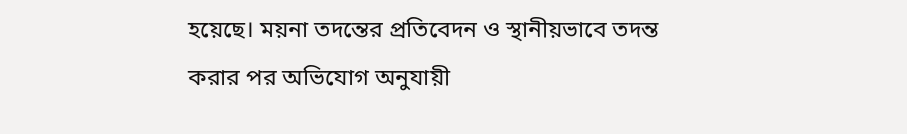হয়েছে। ময়না তদন্তের প্রতিবেদন ও স্থানীয়ভাবে তদন্ত করার পর অভিযোগ অনুযায়ী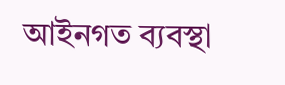আইনগত ব্যবস্থা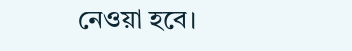নেওয়া হবে।